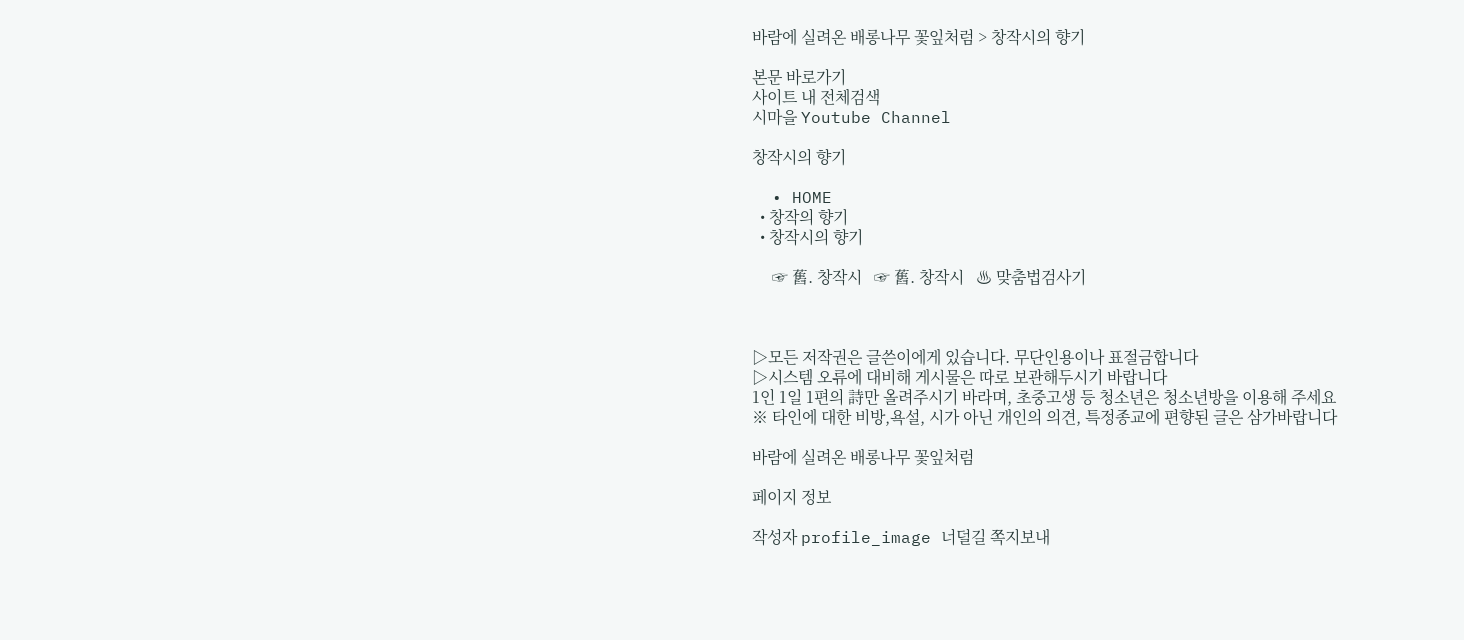바람에 실려온 배롱나무 꽃잎처럼 > 창작시의 향기

본문 바로가기
사이트 내 전체검색
시마을 Youtube Channel

창작시의 향기

  • HOME
  • 창작의 향기
  • 창작시의 향기

     ☞ 舊. 창작시   ☞ 舊. 창작시   ♨ 맞춤법검사기



▷모든 저작권은 글쓴이에게 있습니다. 무단인용이나 표절금합니다
▷시스템 오류에 대비해 게시물은 따로 보관해두시기 바랍니다
1인 1일 1편의 詩만 올려주시기 바라며, 초중고생 등 청소년은 청소년방을 이용해 주세요
※ 타인에 대한 비방,욕설, 시가 아닌 개인의 의견, 특정종교에 편향된 글은 삼가바랍니다

바람에 실려온 배롱나무 꽃잎처럼

페이지 정보

작성자 profile_image 너덜길 쪽지보내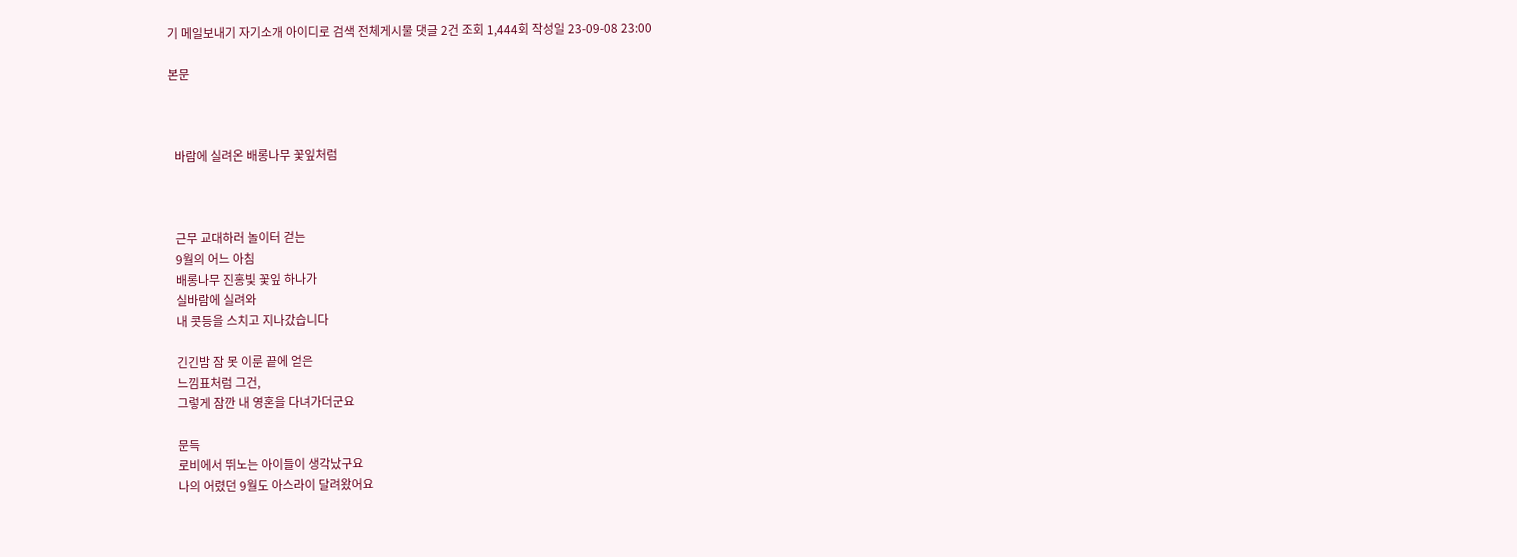기 메일보내기 자기소개 아이디로 검색 전체게시물 댓글 2건 조회 1,444회 작성일 23-09-08 23:00

본문



  바람에 실려온 배롱나무 꽃잎처럼



  근무 교대하러 놀이터 걷는
  9월의 어느 아침
  배롱나무 진홍빛 꽃잎 하나가
  실바람에 실려와
  내 콧등을 스치고 지나갔습니다

  긴긴밤 잠 못 이룬 끝에 얻은
  느낌표처럼 그건,
  그렇게 잠깐 내 영혼을 다녀가더군요

  문득
  로비에서 뛰노는 아이들이 생각났구요
  나의 어렸던 9월도 아스라이 달려왔어요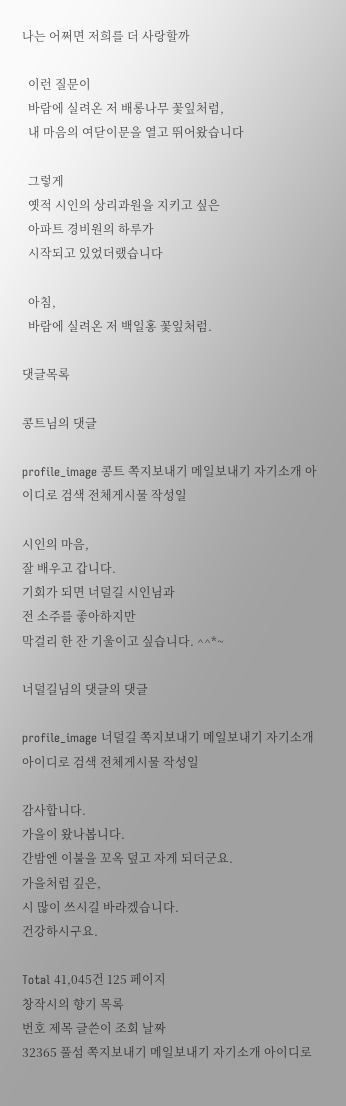나는 어쩌면 저희를 더 사랑할까

  이런 질문이
  바람에 실려온 저 배롱나무 꽃잎처럼,
  내 마음의 여닫이문을 열고 뛰어왔습니다

  그렇게
  옛적 시인의 상리과원을 지키고 싶은
  아파트 경비원의 하루가
  시작되고 있었더랬습니다

  아침,
  바람에 실려온 저 백일홍 꽃잎처럼.

댓글목록

콩트님의 댓글

profile_image 콩트 쪽지보내기 메일보내기 자기소개 아이디로 검색 전체게시물 작성일

시인의 마음,
잘 배우고 갑니다.
기회가 되면 너덜길 시인님과
전 소주를 좋아하지만
막걸리 한 잔 기울이고 싶습니다. ^^*~

너덜길님의 댓글의 댓글

profile_image 너덜길 쪽지보내기 메일보내기 자기소개 아이디로 검색 전체게시물 작성일

감사합니다.
가을이 왔나봅니다.
간밤엔 이불을 꼬옥 덮고 자게 되더군요.
가을처럼 깊은,
시 많이 쓰시길 바라겠습니다.
건강하시구요.

Total 41,045건 125 페이지
창작시의 향기 목록
번호 제목 글쓴이 조회 날짜
32365 풀섬 쪽지보내기 메일보내기 자기소개 아이디로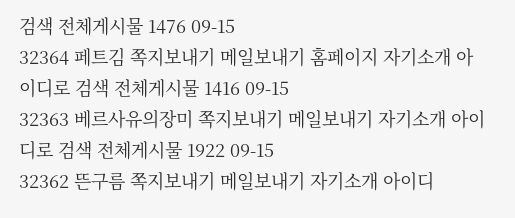검색 전체게시물 1476 09-15
32364 페트김 쪽지보내기 메일보내기 홈페이지 자기소개 아이디로 검색 전체게시물 1416 09-15
32363 베르사유의장미 쪽지보내기 메일보내기 자기소개 아이디로 검색 전체게시물 1922 09-15
32362 뜬구름 쪽지보내기 메일보내기 자기소개 아이디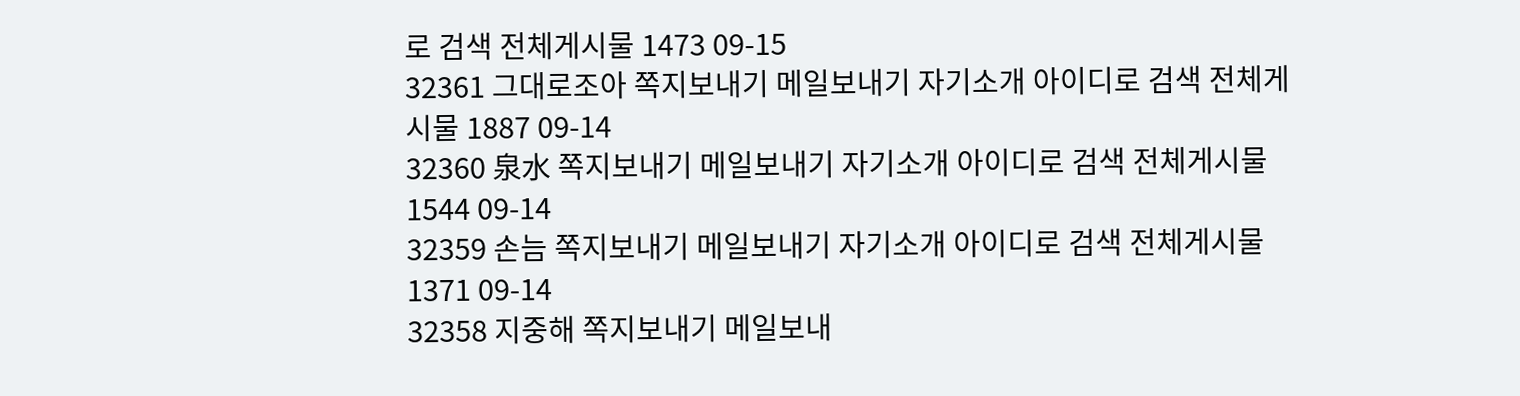로 검색 전체게시물 1473 09-15
32361 그대로조아 쪽지보내기 메일보내기 자기소개 아이디로 검색 전체게시물 1887 09-14
32360 泉水 쪽지보내기 메일보내기 자기소개 아이디로 검색 전체게시물 1544 09-14
32359 손늠 쪽지보내기 메일보내기 자기소개 아이디로 검색 전체게시물 1371 09-14
32358 지중해 쪽지보내기 메일보내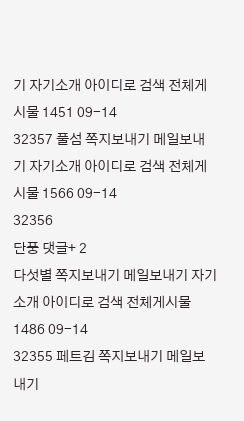기 자기소개 아이디로 검색 전체게시물 1451 09-14
32357 풀섬 쪽지보내기 메일보내기 자기소개 아이디로 검색 전체게시물 1566 09-14
32356
단풍 댓글+ 2
다섯별 쪽지보내기 메일보내기 자기소개 아이디로 검색 전체게시물 1486 09-14
32355 페트김 쪽지보내기 메일보내기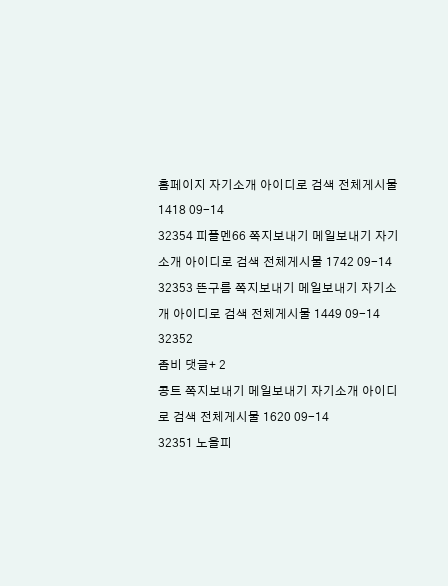홈페이지 자기소개 아이디로 검색 전체게시물 1418 09-14
32354 피플멘66 쪽지보내기 메일보내기 자기소개 아이디로 검색 전체게시물 1742 09-14
32353 뜬구름 쪽지보내기 메일보내기 자기소개 아이디로 검색 전체게시물 1449 09-14
32352
좀비 댓글+ 2
콩트 쪽지보내기 메일보내기 자기소개 아이디로 검색 전체게시물 1620 09-14
32351 노을피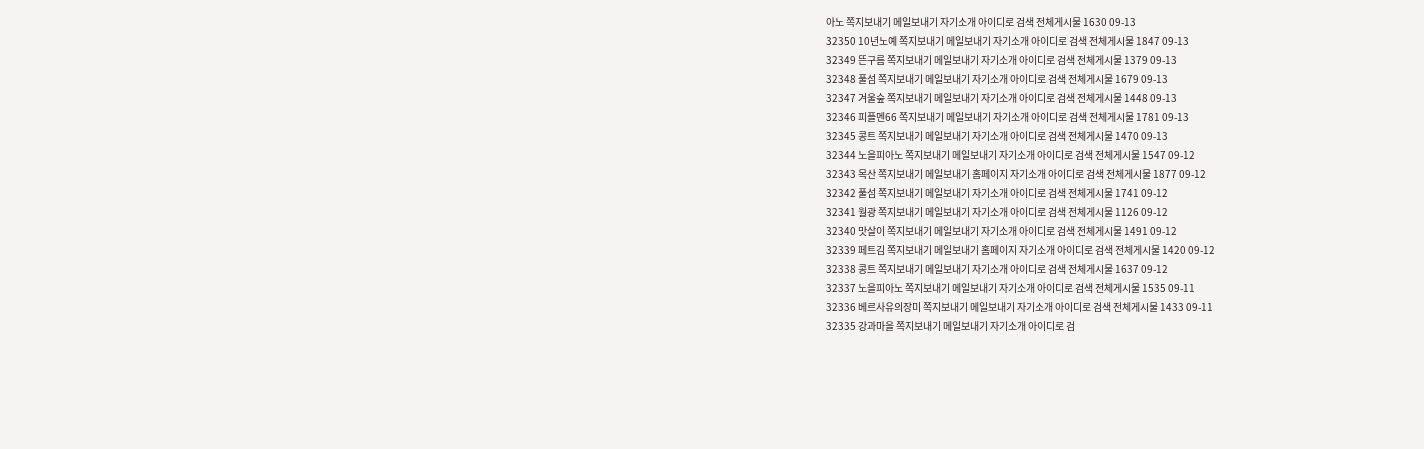아노 쪽지보내기 메일보내기 자기소개 아이디로 검색 전체게시물 1630 09-13
32350 10년노예 쪽지보내기 메일보내기 자기소개 아이디로 검색 전체게시물 1847 09-13
32349 뜬구름 쪽지보내기 메일보내기 자기소개 아이디로 검색 전체게시물 1379 09-13
32348 풀섬 쪽지보내기 메일보내기 자기소개 아이디로 검색 전체게시물 1679 09-13
32347 겨울숲 쪽지보내기 메일보내기 자기소개 아이디로 검색 전체게시물 1448 09-13
32346 피플멘66 쪽지보내기 메일보내기 자기소개 아이디로 검색 전체게시물 1781 09-13
32345 콩트 쪽지보내기 메일보내기 자기소개 아이디로 검색 전체게시물 1470 09-13
32344 노을피아노 쪽지보내기 메일보내기 자기소개 아이디로 검색 전체게시물 1547 09-12
32343 목산 쪽지보내기 메일보내기 홈페이지 자기소개 아이디로 검색 전체게시물 1877 09-12
32342 풀섬 쪽지보내기 메일보내기 자기소개 아이디로 검색 전체게시물 1741 09-12
32341 월광 쪽지보내기 메일보내기 자기소개 아이디로 검색 전체게시물 1126 09-12
32340 맛살이 쪽지보내기 메일보내기 자기소개 아이디로 검색 전체게시물 1491 09-12
32339 페트김 쪽지보내기 메일보내기 홈페이지 자기소개 아이디로 검색 전체게시물 1420 09-12
32338 콩트 쪽지보내기 메일보내기 자기소개 아이디로 검색 전체게시물 1637 09-12
32337 노을피아노 쪽지보내기 메일보내기 자기소개 아이디로 검색 전체게시물 1535 09-11
32336 베르사유의장미 쪽지보내기 메일보내기 자기소개 아이디로 검색 전체게시물 1433 09-11
32335 강과마을 쪽지보내기 메일보내기 자기소개 아이디로 검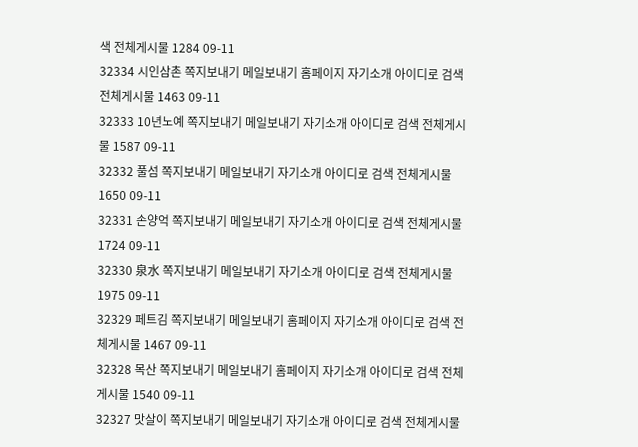색 전체게시물 1284 09-11
32334 시인삼촌 쪽지보내기 메일보내기 홈페이지 자기소개 아이디로 검색 전체게시물 1463 09-11
32333 10년노예 쪽지보내기 메일보내기 자기소개 아이디로 검색 전체게시물 1587 09-11
32332 풀섬 쪽지보내기 메일보내기 자기소개 아이디로 검색 전체게시물 1650 09-11
32331 손양억 쪽지보내기 메일보내기 자기소개 아이디로 검색 전체게시물 1724 09-11
32330 泉水 쪽지보내기 메일보내기 자기소개 아이디로 검색 전체게시물 1975 09-11
32329 페트김 쪽지보내기 메일보내기 홈페이지 자기소개 아이디로 검색 전체게시물 1467 09-11
32328 목산 쪽지보내기 메일보내기 홈페이지 자기소개 아이디로 검색 전체게시물 1540 09-11
32327 맛살이 쪽지보내기 메일보내기 자기소개 아이디로 검색 전체게시물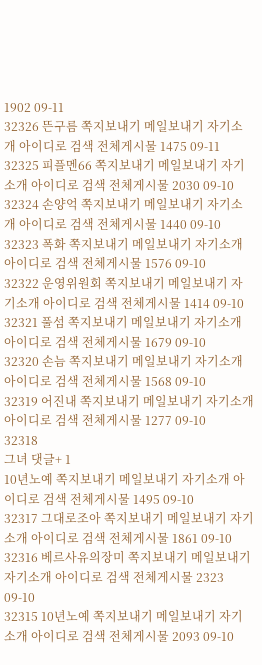1902 09-11
32326 뜬구름 쪽지보내기 메일보내기 자기소개 아이디로 검색 전체게시물 1475 09-11
32325 피플멘66 쪽지보내기 메일보내기 자기소개 아이디로 검색 전체게시물 2030 09-10
32324 손양억 쪽지보내기 메일보내기 자기소개 아이디로 검색 전체게시물 1440 09-10
32323 폭화 쪽지보내기 메일보내기 자기소개 아이디로 검색 전체게시물 1576 09-10
32322 운영위원회 쪽지보내기 메일보내기 자기소개 아이디로 검색 전체게시물 1414 09-10
32321 풀섬 쪽지보내기 메일보내기 자기소개 아이디로 검색 전체게시물 1679 09-10
32320 손늠 쪽지보내기 메일보내기 자기소개 아이디로 검색 전체게시물 1568 09-10
32319 어진내 쪽지보내기 메일보내기 자기소개 아이디로 검색 전체게시물 1277 09-10
32318
그녀 댓글+ 1
10년노예 쪽지보내기 메일보내기 자기소개 아이디로 검색 전체게시물 1495 09-10
32317 그대로조아 쪽지보내기 메일보내기 자기소개 아이디로 검색 전체게시물 1861 09-10
32316 베르사유의장미 쪽지보내기 메일보내기 자기소개 아이디로 검색 전체게시물 2323 09-10
32315 10년노예 쪽지보내기 메일보내기 자기소개 아이디로 검색 전체게시물 2093 09-10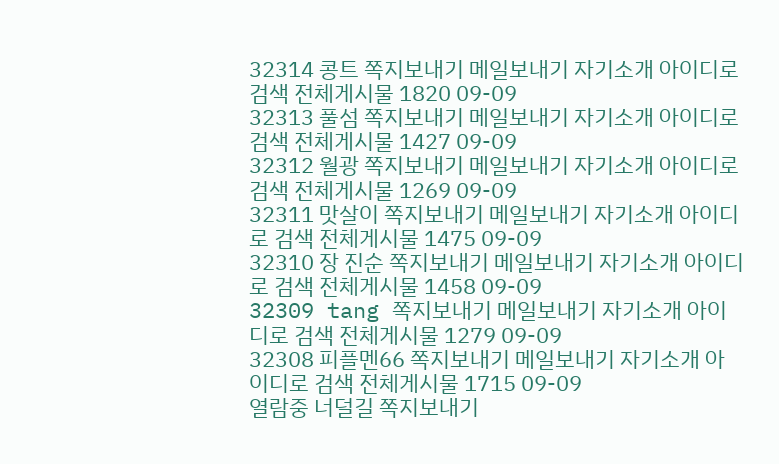32314 콩트 쪽지보내기 메일보내기 자기소개 아이디로 검색 전체게시물 1820 09-09
32313 풀섬 쪽지보내기 메일보내기 자기소개 아이디로 검색 전체게시물 1427 09-09
32312 월광 쪽지보내기 메일보내기 자기소개 아이디로 검색 전체게시물 1269 09-09
32311 맛살이 쪽지보내기 메일보내기 자기소개 아이디로 검색 전체게시물 1475 09-09
32310 장 진순 쪽지보내기 메일보내기 자기소개 아이디로 검색 전체게시물 1458 09-09
32309 tang 쪽지보내기 메일보내기 자기소개 아이디로 검색 전체게시물 1279 09-09
32308 피플멘66 쪽지보내기 메일보내기 자기소개 아이디로 검색 전체게시물 1715 09-09
열람중 너덜길 쪽지보내기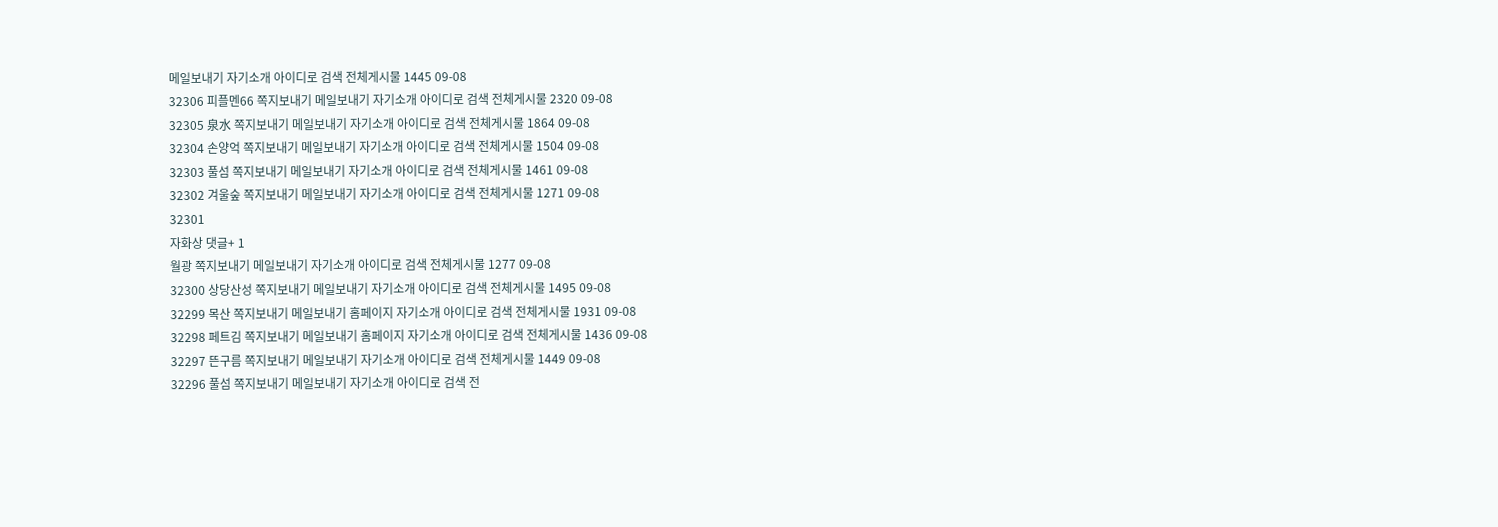메일보내기 자기소개 아이디로 검색 전체게시물 1445 09-08
32306 피플멘66 쪽지보내기 메일보내기 자기소개 아이디로 검색 전체게시물 2320 09-08
32305 泉水 쪽지보내기 메일보내기 자기소개 아이디로 검색 전체게시물 1864 09-08
32304 손양억 쪽지보내기 메일보내기 자기소개 아이디로 검색 전체게시물 1504 09-08
32303 풀섬 쪽지보내기 메일보내기 자기소개 아이디로 검색 전체게시물 1461 09-08
32302 겨울숲 쪽지보내기 메일보내기 자기소개 아이디로 검색 전체게시물 1271 09-08
32301
자화상 댓글+ 1
월광 쪽지보내기 메일보내기 자기소개 아이디로 검색 전체게시물 1277 09-08
32300 상당산성 쪽지보내기 메일보내기 자기소개 아이디로 검색 전체게시물 1495 09-08
32299 목산 쪽지보내기 메일보내기 홈페이지 자기소개 아이디로 검색 전체게시물 1931 09-08
32298 페트김 쪽지보내기 메일보내기 홈페이지 자기소개 아이디로 검색 전체게시물 1436 09-08
32297 뜬구름 쪽지보내기 메일보내기 자기소개 아이디로 검색 전체게시물 1449 09-08
32296 풀섬 쪽지보내기 메일보내기 자기소개 아이디로 검색 전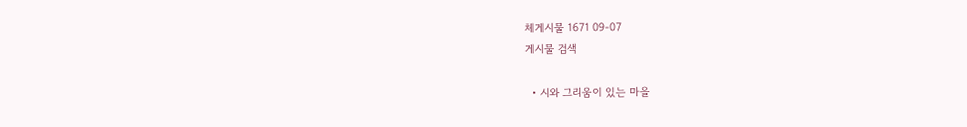체게시물 1671 09-07
게시물 검색

  • 시와 그리움이 있는 마을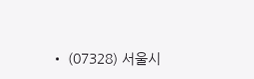• (07328) 서울시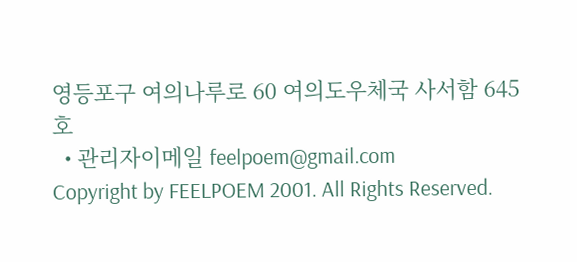영등포구 여의나루로 60 여의도우체국 사서함 645호
  • 관리자이메일 feelpoem@gmail.com
Copyright by FEELPOEM 2001. All Rights Reserved.